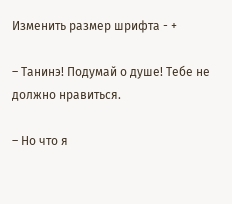Изменить размер шрифта - +

– Танинэ! Подумай о душе! Тебе не должно нравиться.

– Но что я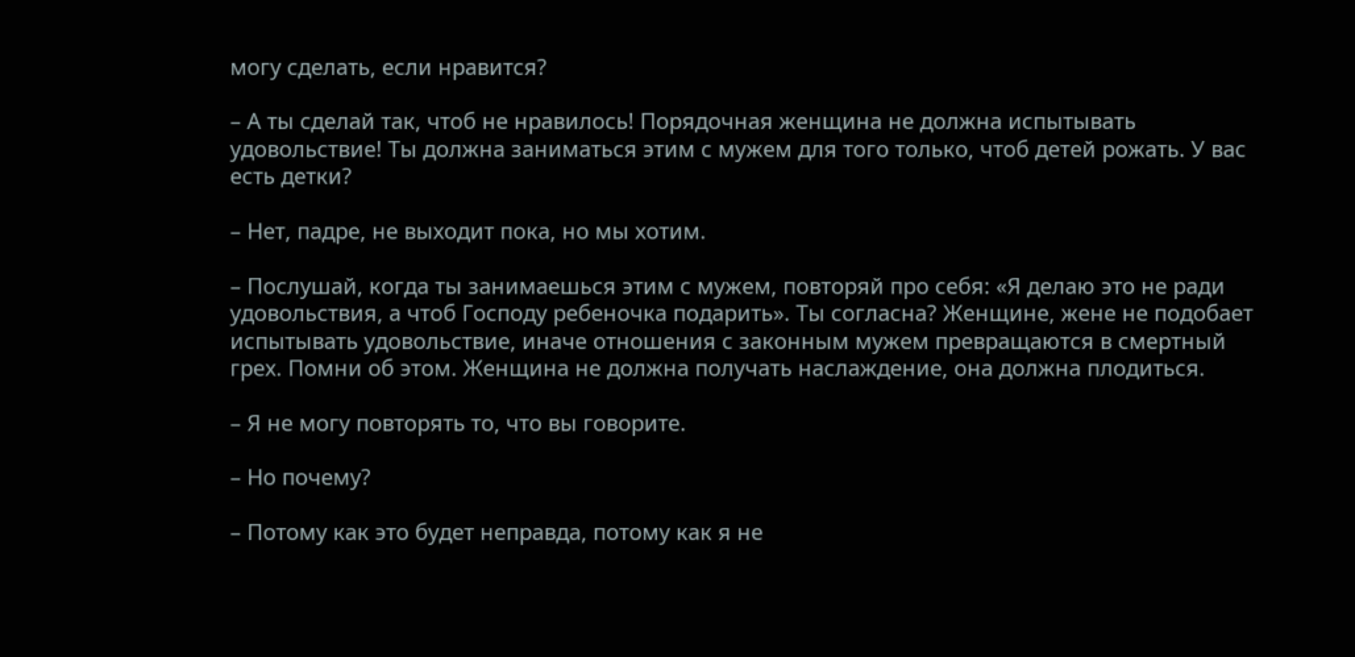могу сделать, если нравится?

– А ты сделай так, чтоб не нравилось! Порядочная женщина не должна испытывать удовольствие! Ты должна заниматься этим с мужем для того только, чтоб детей рожать. У вас есть детки?

– Нет, падре, не выходит пока, но мы хотим.

– Послушай, когда ты занимаешься этим с мужем, повторяй про себя: «Я делаю это не ради удовольствия, а чтоб Господу ребеночка подарить». Ты согласна? Женщине, жене не подобает испытывать удовольствие, иначе отношения с законным мужем превращаются в смертный грех. Помни об этом. Женщина не должна получать наслаждение, она должна плодиться.

– Я не могу повторять то, что вы говорите.

– Но почему?

– Потому как это будет неправда, потому как я не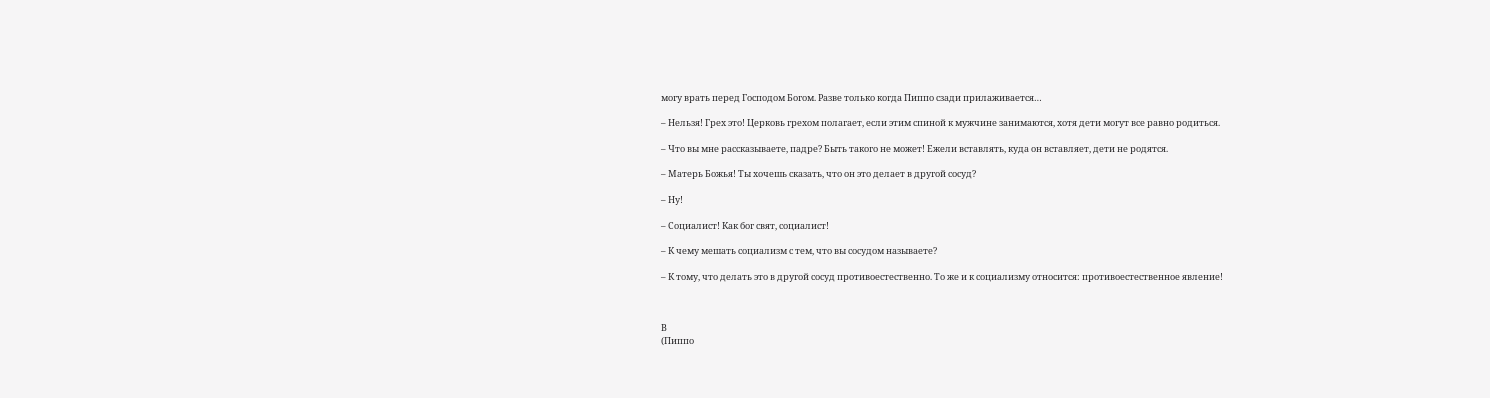могу врать перед Господом Богом. Разве только когда Пиппо сзади прилаживается…

– Нельзя! Грех это! Церковь грехом полагает, если этим спиной к мужчине занимаются, хотя дети могут все равно родиться.

– Что вы мне рассказываете, падре? Быть такого не может! Ежели вставлять, куда он вставляет, дети не родятся.

– Матерь Божья! Ты хочешь сказать, что он это делает в другой сосуд?

– Ну!

– Социалист! Как бог свят, социалист!

– К чему мешать социализм с тем, что вы сосудом называете?

– К тому, что делать это в другой сосуд противоестественно. То же и к социализму относится: противоестественное явление!



В
(Пиппо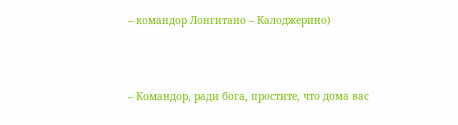– командор Лонгитано – Калоджерино)



– Командор, ради бога, простите, что дома вас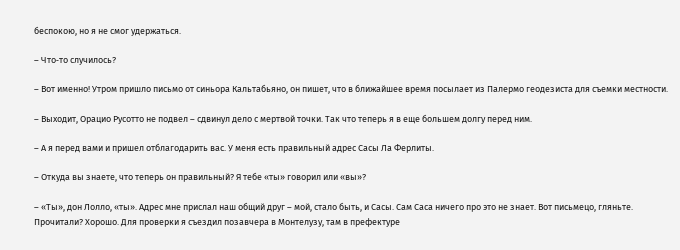беспокою, но я не смог удержаться.

– Что‑то случилось?

– Вот именно! Утром пришло письмо от синьора Кальтабьяно, он пишет, что в ближайшее время посылает из Палермо геодезиста для съемки местности.

– Выходит, Орацио Русотто не подвел – сдвинул дело с мертвой точки. Так что теперь я в еще большем долгу перед ним.

– А я перед вами и пришел отблагодарить вас. У меня есть правильный адрес Сасы Ла Ферлиты.

– Откуда вы знаете, что теперь он правильный? Я тебе «ты» говорил или «вы»?

– «Ты», дон Лолло, «ты». Адрес мне прислал наш общий друг – мой, стало быть, и Сасы. Сам Саса ничего про это не знает. Вот письмецо, гляньте. Прочитали? Хорошо. Для проверки я съездил позавчера в Монтелузу, там в префектуре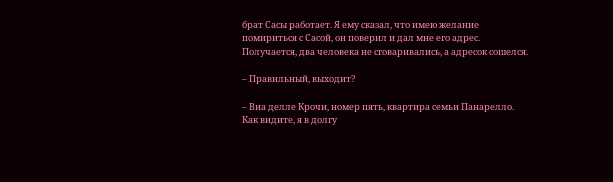брат Сасы работает. Я ему сказал, что имею желание помириться с Сасой, он поверил и дал мне его адрес. Получается, два человека не сговаривались, а адресок сошелся.

– Правильный, выходит?

– Виа делле Крочи, номер пять, квартира семьи Панарелло. Как видите, я в долгу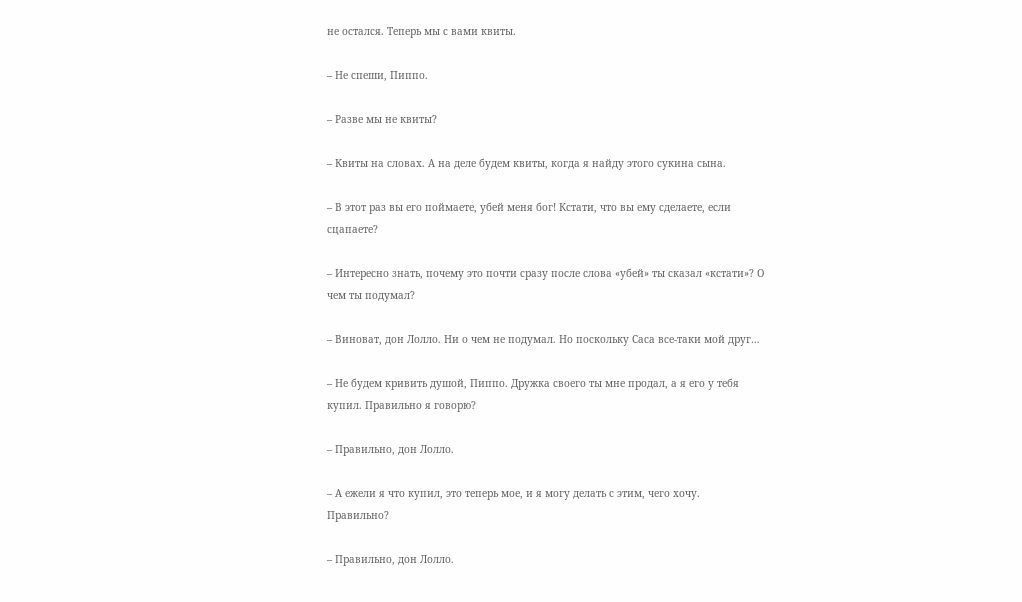не остался. Теперь мы с вами квиты.

– Не спеши, Пиппо.

– Разве мы не квиты?

– Квиты на словах. А на деле будем квиты, когда я найду этого сукина сына.

– В этот раз вы его поймаете, убей меня бог! Кстати, что вы ему сделаете, если сцапаете?

– Интересно знать, почему это почти сразу после слова «убей» ты сказал «кстати»? О чем ты подумал?

– Виноват, дон Лолло. Ни о чем не подумал. Но поскольку Саса все‑таки мой друг…

– Не будем кривить душой, Пиппо. Дружка своего ты мне продал, а я его у тебя купил. Правильно я говорю?

– Правильно, дон Лолло.

– А ежели я что купил, это теперь мое, и я могу делать с этим, чего хочу. Правильно?

– Правильно, дон Лолло.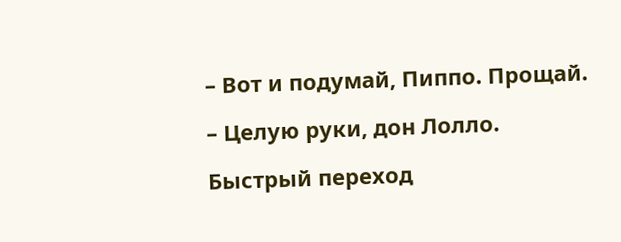– Вот и подумай, Пиппо. Прощай.

– Целую руки, дон Лолло.

Быстрый переход